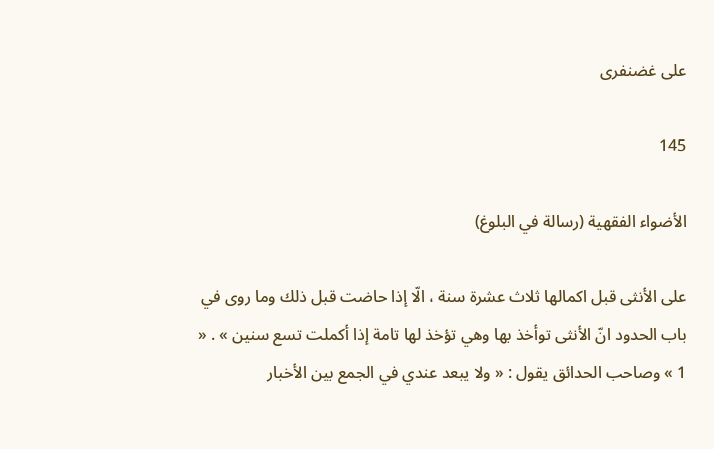على غضنفرى

145

الأضواء الفقهية (رسالة في البلوغ)

على الأنثى قبل اكمالها ثلاث عشرة سنة ، الّا إذا حاضت قبل ذلك وما روى في باب الحدود انّ الأنثى توأخذ بها وهي تؤخذ لها تامة إذا أكملت تسع سنين » . « 1 » وصاحب الحدائق يقول : « ولا يبعد عندي في الجمع بين الأخبار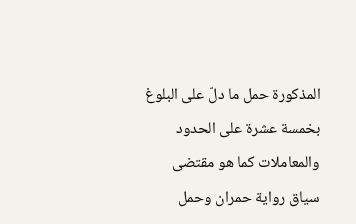المذكورة حمل ما دلّ على البلوغ بخمسة عشرة على الحدود والمعاملات كما هو مقتضى سياق رواية حمران وحمل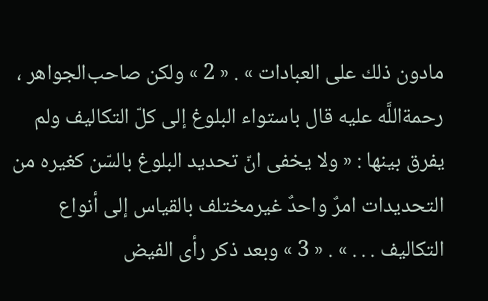مادون ذلك على العبادات » . « 2 » ولكن صاحب‌الجواهر ، رحمةاللَّه عليه قال باستواء البلوغ إلى كلّ التكاليف ولم يفرق بينها : « ولا يخفى انّ تحديد البلوغ بالسّن كغيره من التحديدات امرٌ واحدٌ غيرمختلف بالقياس إلى أنواع التكاليف . . . » . « 3 » وبعد ذكر رأى الفيض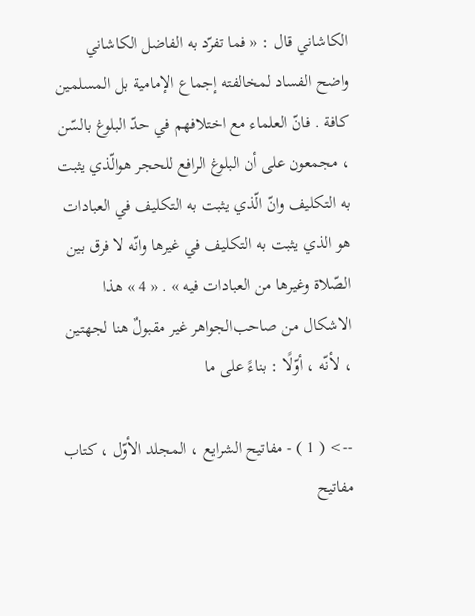الكاشاني قال : « فما تفرّد به الفاضل الكاشاني واضح الفساد لمخالفته إجماع الإمامية بل المسلمين كافة . فانّ العلماء مع اختلافهم في حدّ البلوغ بالسّن ، مجمعون على أن البلوغ الرافع للحجر هوالّذي يثبت به التكليف وانّ الّذي يثبت به التكليف في العبادات هو الذي يثبت به التكليف في غيرها وانّه لا فرق بين الصّلاة وغيرها من العبادات فيه » . « 4 » هذا الاشكال من صاحب‌الجواهر غير مقبولٌ هنا لجهتين ، لأنّه ، أوّلًا : بناءً على ما

--> ( 1 ) - مفاتيح الشرايع ، المجلد الأوّل ، كتاب مفاتيح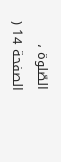الصّلوة ، الصفحة 14 (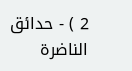2 ) - حدائق الناضرة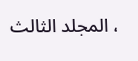، المجلد الثالث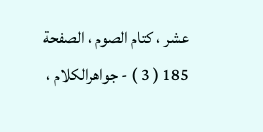عشر ، كتام الصوم ، الصفحة 185 ( 3 ) - جواهرالكلام ،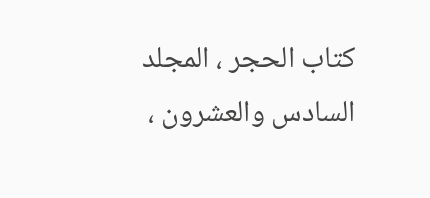كتاب الحجر ، المجلد السادس والعشرون ،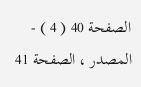الصفحة 40 ( 4 ) - المصدر ، الصفحة 41